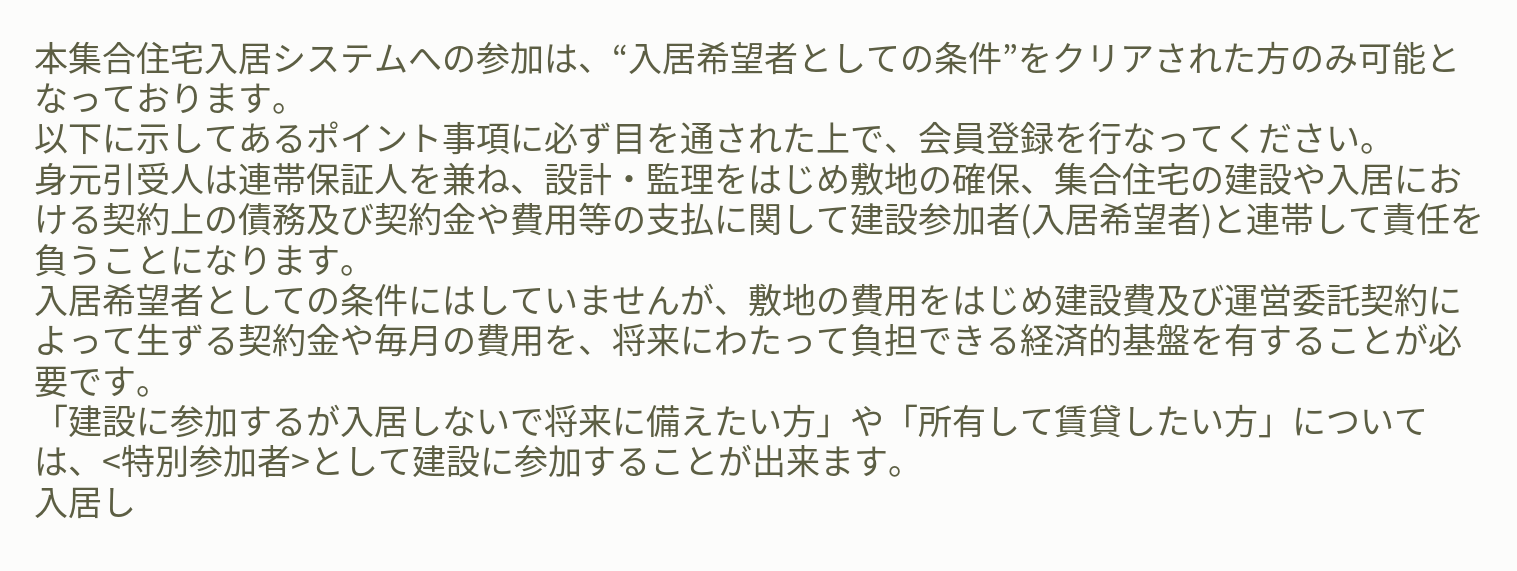本集合住宅入居システムへの参加は、“入居希望者としての条件”をクリアされた方のみ可能となっております。
以下に示してあるポイント事項に必ず目を通された上で、会員登録を行なってください。
身元引受人は連帯保証人を兼ね、設計・監理をはじめ敷地の確保、集合住宅の建設や入居における契約上の債務及び契約金や費用等の支払に関して建設参加者(入居希望者)と連帯して責任を負うことになります。
入居希望者としての条件にはしていませんが、敷地の費用をはじめ建設費及び運営委託契約によって生ずる契約金や毎月の費用を、将来にわたって負担できる経済的基盤を有することが必要です。
「建設に参加するが入居しないで将来に備えたい方」や「所有して賃貸したい方」については、<特別参加者>として建設に参加することが出来ます。
入居し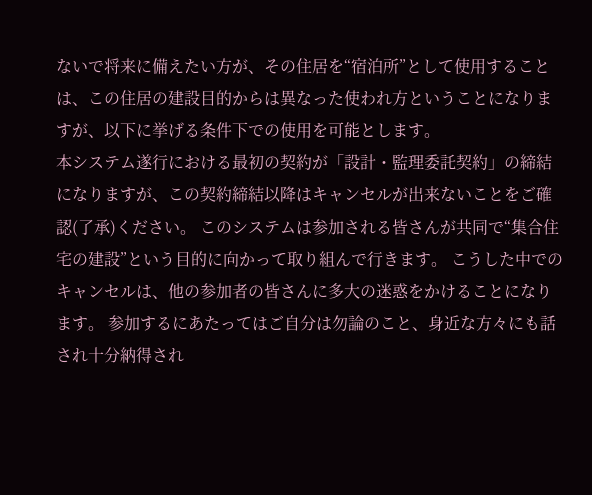ないで将来に備えたい方が、その住居を“宿泊所”として使用することは、この住居の建設目的からは異なった使われ方ということになりますが、以下に挙げる条件下での使用を可能とします。
本システム遂行における最初の契約が「設計・監理委託契約」の締結になりますが、この契約締結以降はキャンセルが出来ないことをご確認(了承)ください。 このシステムは参加される皆さんが共同で“集合住宅の建設”という目的に向かって取り組んで行きます。 こうした中でのキャンセルは、他の参加者の皆さんに多大の迷惑をかけることになります。 参加するにあたってはご自分は勿論のこと、身近な方々にも話され十分納得され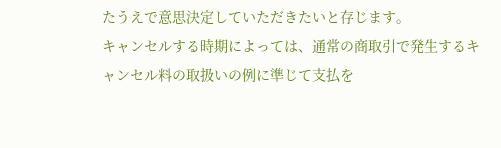たうえで意思決定していただきたいと存じます。
キャンセルする時期によっては、通常の商取引で発生するキャンセル料の取扱いの例に準じて支払を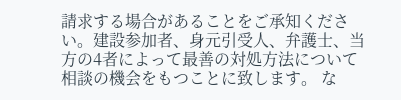請求する場合があることをご承知ください。建設参加者、身元引受人、弁護士、当方の4者によって最善の対処方法について相談の機会をもつことに致します。 な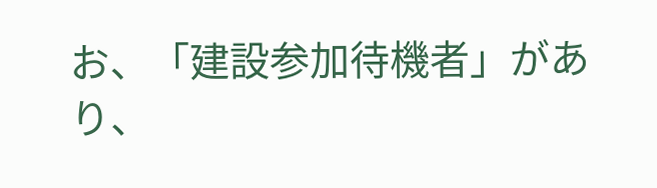お、「建設参加待機者」があり、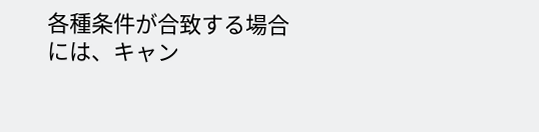各種条件が合致する場合には、キャン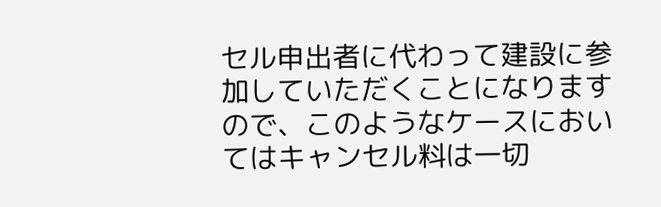セル申出者に代わって建設に参加していただくことになりますので、このようなケースにおいてはキャンセル料は一切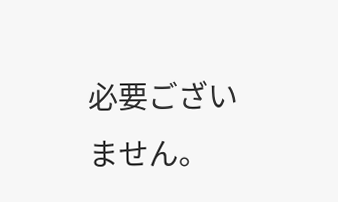必要ございません。